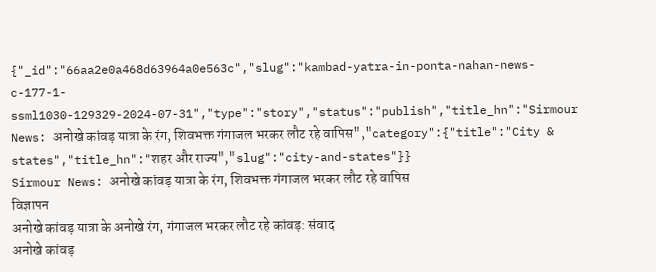{"_id":"66aa2e0a468d63964a0e563c","slug":"kambad-yatra-in-ponta-nahan-news-c-177-1-ssml1030-129329-2024-07-31","type":"story","status":"publish","title_hn":"Sirmour News: अनोखे कांवड़ यात्रा के रंग, शिवभक्त गंगाजल भरकर लौट रहे वापिस","category":{"title":"City & states","title_hn":"शहर और राज्य","slug":"city-and-states"}}
Sirmour News: अनोखे कांवड़ यात्रा के रंग, शिवभक्त गंगाजल भरकर लौट रहे वापिस
विज्ञापन
अनोखे कांवड़ यात्रा के अनोखे रंग, गंगाजल भरकर लौट रहे कांवड़: संवाद
अनोखे कांवड़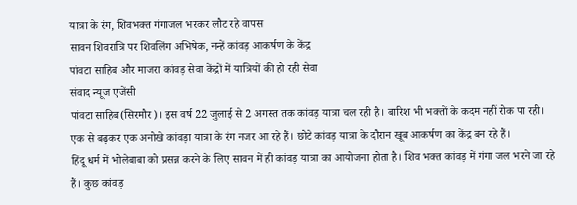यात्रा के रंग, शिवभक्त गंगाजल भरकर लौट रहे वापस
सावन शिवरात्रि पर शिवलिंग अभिषेक, नन्हें कांवड़ आकर्षण के केंद्र
पांवटा साहिब और माजरा कांवड़ सेवा केंद्रों में यात्रियों की हो रही सेवा
संवाद न्यूज एजेंसी
पांवटा साहिब(सिरमौर)। इस वर्ष 22 जुलाई से 2 अगस्त तक कांवड़ यात्रा चल रही है। बारिश भी भक्तों के कदम नहीं रोक पा रही। एक से बढ़कर एक अनोखे कांवड़ा यात्रा के रंग नजर आ रहे हैं। छोटे कांवड़ यात्रा के दौरान खूब आकर्षण का केंद्र बन रहे हैं।
हिंदू धर्म में भोलेबाबा को प्रसन्न करने के लिए सावन में ही कांवड़ यात्रा का आयोजना होता है। शिव भक्त कांवड़ में गंगा जल भरने जा रहे हैं। कुछ कांवड़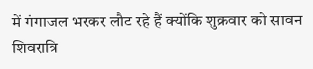में गंगाजल भरकर लौट रहे हैं क्योंकि शुक्रवार को सावन शिवरात्रि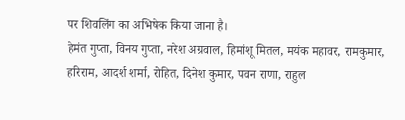पर शिवलिंग का अभिषेक किया जाना है।
हेमंत गुप्ता, विनय गुप्ता, नरेश अग्रवाल, हिमांशू मितल, मयंक महावर, रामकुमार, हरिराम, आदर्श शर्मा, रोहित, दिनेश कुमार, पवन राणा, राहुल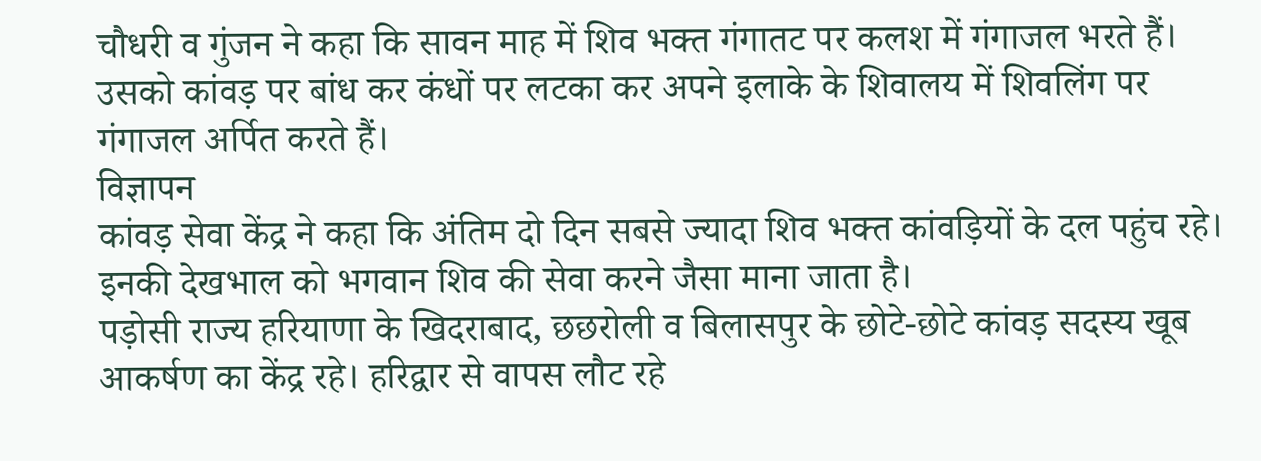चौधरी व गुंजन ने कहा कि सावन माह में शिव भक्त गंगातट पर कलश में गंगाजल भरते हैं। उसको कांवड़ पर बांध कर कंधों पर लटका कर अपने इलाके के शिवालय में शिवलिंग पर गंगाजल अर्पित करते हैं।
विज्ञापन
कांवड़ सेवा केंद्र ने कहा कि अंतिम दो दिन सबसे ज्यादा शिव भक्त कांवड़ियों के दल पहुंच रहे। इनकी देखभाल को भगवान शिव की सेवा करने जैसा माना जाता है।
पड़ोसी राज्य हरियाणा के खिदराबाद, छछरोली व बिलासपुर के छोटे-छोटे कांवड़ सदस्य खूब आकर्षण का केंद्र रहे। हरिद्वार से वापस लौट रहे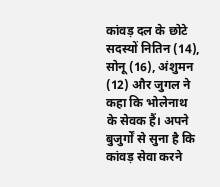कांवड़ दल के छोटे सदस्यों नितिन (14), सोनू (16), अंशुमन (12) और जुगल ने कहा कि भोलेनाथ के सेवक हैं। अपने बुजुर्गों से सुना है कि कांवड़ सेवा करने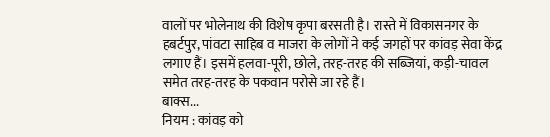वालों पर भोलेनाथ की विशेष कृपा बरसती है। रास्ते में विकासनगर के हबर्टपुर, पांवटा साहिब व माजरा के लोगों ने कई जगहों पर कांवड़ सेवा केंद्र लगाए हैं। इसमें हलवा-पूरी, छोले, तरह-तरह की सब्जियां, कड़ी-चावल समेत तरह-तरह के पकवान परोसे जा रहे हैं।
बाक्स...
नियम : कांवड़ को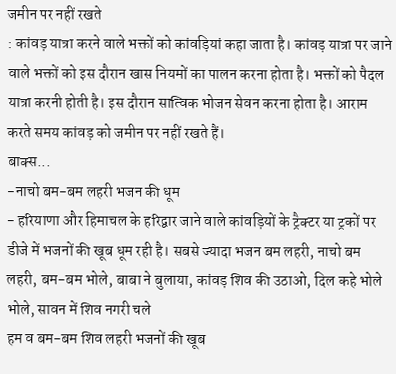जमीन पर नहीं रखते
: कांवड़ यात्रा करने वाले भक्तों को कांवड़ियां कहा जाता है। कांवड़ यात्रा पर जाने वाले भक्तों को इस दौरान खास नियमों का पालन करना होता है। भक्तों को पैदल यात्रा करनी होती है। इस दौरान सात्विक भोजन सेवन करना होता है। आराम करते समय कांवड़ को जमीन पर नहीं रखते हैं।
बाक्स...
-नाचो बम-बम लहरी भजन की धूम
- हरियाणा और हिमाचल के हरिद्वार जाने वाले कांवड़ियों के ट्रैक्टर या ट्रकों पर
डीजे में भजनों की खूब धूम रही है। सबसे ज्यादा भजन बम लहरी, नाचो बम लहरी, बम-बम भोले, बाबा ने बुलाया, कांवड़ शिव की उठाओ, दिल कहे भोले भोले, सावन में शिव नगरी चले
हम व बम-बम शिव लहरी भजनों की खूब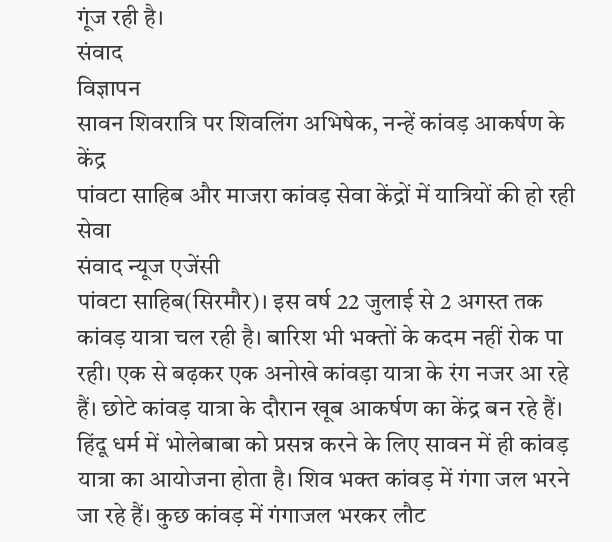गूंज रही है।
संवाद
विज्ञापन
सावन शिवरात्रि पर शिवलिंग अभिषेक, नन्हें कांवड़ आकर्षण के केंद्र
पांवटा साहिब और माजरा कांवड़ सेवा केंद्रों में यात्रियों की हो रही सेवा
संवाद न्यूज एजेंसी
पांवटा साहिब(सिरमौर)। इस वर्ष 22 जुलाई से 2 अगस्त तक कांवड़ यात्रा चल रही है। बारिश भी भक्तों के कदम नहीं रोक पा रही। एक से बढ़कर एक अनोखे कांवड़ा यात्रा के रंग नजर आ रहे हैं। छोटे कांवड़ यात्रा के दौरान खूब आकर्षण का केंद्र बन रहे हैं।
हिंदू धर्म में भोलेबाबा को प्रसन्न करने के लिए सावन में ही कांवड़ यात्रा का आयोजना होता है। शिव भक्त कांवड़ में गंगा जल भरने जा रहे हैं। कुछ कांवड़ में गंगाजल भरकर लौट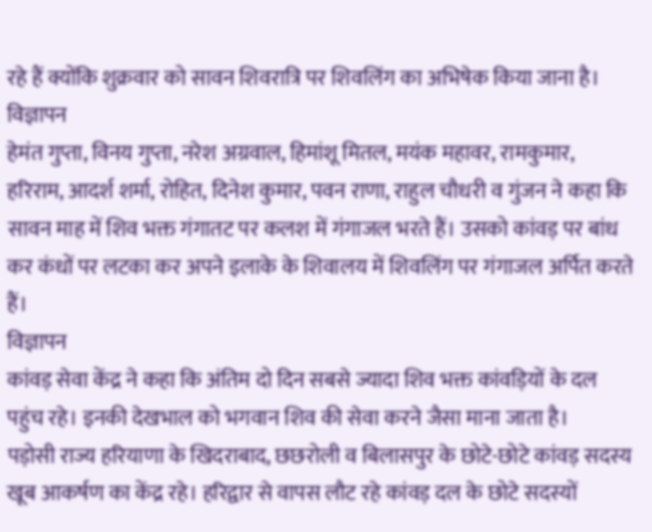रहे हैं क्योंकि शुक्रवार को सावन शिवरात्रि पर शिवलिंग का अभिषेक किया जाना है।
विज्ञापन
हेमंत गुप्ता, विनय गुप्ता, नरेश अग्रवाल, हिमांशू मितल, मयंक महावर, रामकुमार, हरिराम, आदर्श शर्मा, रोहित, दिनेश कुमार, पवन राणा, राहुल चौधरी व गुंजन ने कहा कि सावन माह में शिव भक्त गंगातट पर कलश में गंगाजल भरते हैं। उसको कांवड़ पर बांध कर कंधों पर लटका कर अपने इलाके के शिवालय में शिवलिंग पर गंगाजल अर्पित करते हैं।
विज्ञापन
कांवड़ सेवा केंद्र ने कहा कि अंतिम दो दिन सबसे ज्यादा शिव भक्त कांवड़ियों के दल पहुंच रहे। इनकी देखभाल को भगवान शिव की सेवा करने जैसा माना जाता है।
पड़ोसी राज्य हरियाणा के खिदराबाद, छछरोली व बिलासपुर के छोटे-छोटे कांवड़ सदस्य खूब आकर्षण का केंद्र रहे। हरिद्वार से वापस लौट रहे कांवड़ दल के छोटे सदस्यों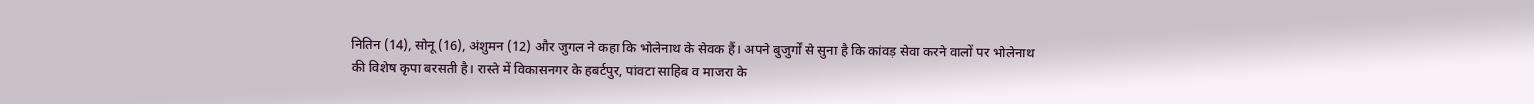नितिन (14), सोनू (16), अंशुमन (12) और जुगल ने कहा कि भोलेनाथ के सेवक हैं। अपने बुजुर्गों से सुना है कि कांवड़ सेवा करने वालों पर भोलेनाथ की विशेष कृपा बरसती है। रास्ते में विकासनगर के हबर्टपुर, पांवटा साहिब व माजरा के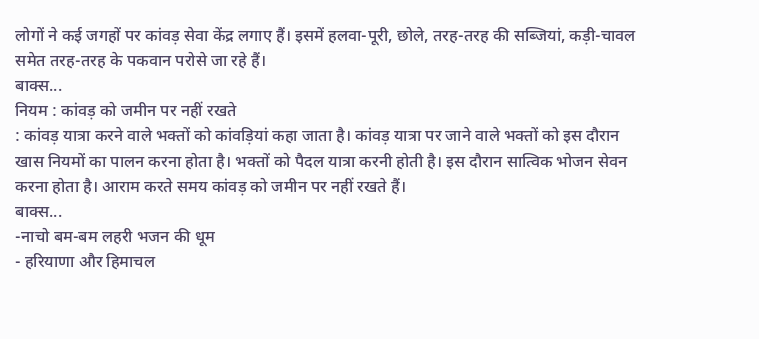लोगों ने कई जगहों पर कांवड़ सेवा केंद्र लगाए हैं। इसमें हलवा-पूरी, छोले, तरह-तरह की सब्जियां, कड़ी-चावल समेत तरह-तरह के पकवान परोसे जा रहे हैं।
बाक्स...
नियम : कांवड़ को जमीन पर नहीं रखते
: कांवड़ यात्रा करने वाले भक्तों को कांवड़ियां कहा जाता है। कांवड़ यात्रा पर जाने वाले भक्तों को इस दौरान खास नियमों का पालन करना होता है। भक्तों को पैदल यात्रा करनी होती है। इस दौरान सात्विक भोजन सेवन करना होता है। आराम करते समय कांवड़ को जमीन पर नहीं रखते हैं।
बाक्स...
-नाचो बम-बम लहरी भजन की धूम
- हरियाणा और हिमाचल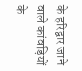के हरिद्वार जाने वाले कांवड़ियों के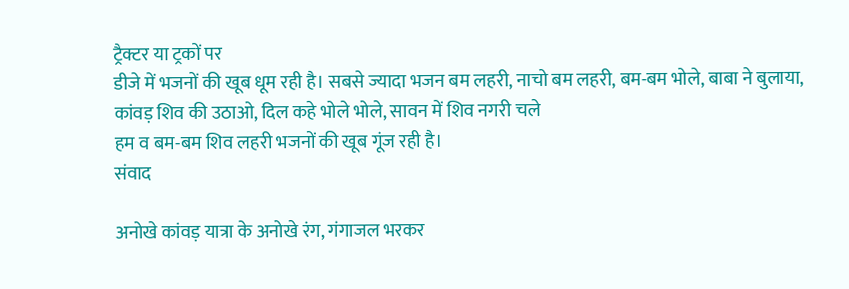ट्रैक्टर या ट्रकों पर
डीजे में भजनों की खूब धूम रही है। सबसे ज्यादा भजन बम लहरी, नाचो बम लहरी, बम-बम भोले, बाबा ने बुलाया, कांवड़ शिव की उठाओ, दिल कहे भोले भोले, सावन में शिव नगरी चले
हम व बम-बम शिव लहरी भजनों की खूब गूंज रही है।
संवाद

अनोखे कांवड़ यात्रा के अनोखे रंग, गंगाजल भरकर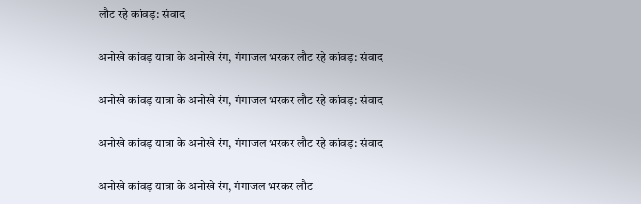लौट रहे कांवड़: संवाद

अनोखे कांवड़ यात्रा के अनोखे रंग, गंगाजल भरकर लौट रहे कांवड़: संवाद

अनोखे कांवड़ यात्रा के अनोखे रंग, गंगाजल भरकर लौट रहे कांवड़: संवाद

अनोखे कांवड़ यात्रा के अनोखे रंग, गंगाजल भरकर लौट रहे कांवड़: संवाद

अनोखे कांवड़ यात्रा के अनोखे रंग, गंगाजल भरकर लौट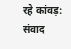रहे कांवड़: संवाद